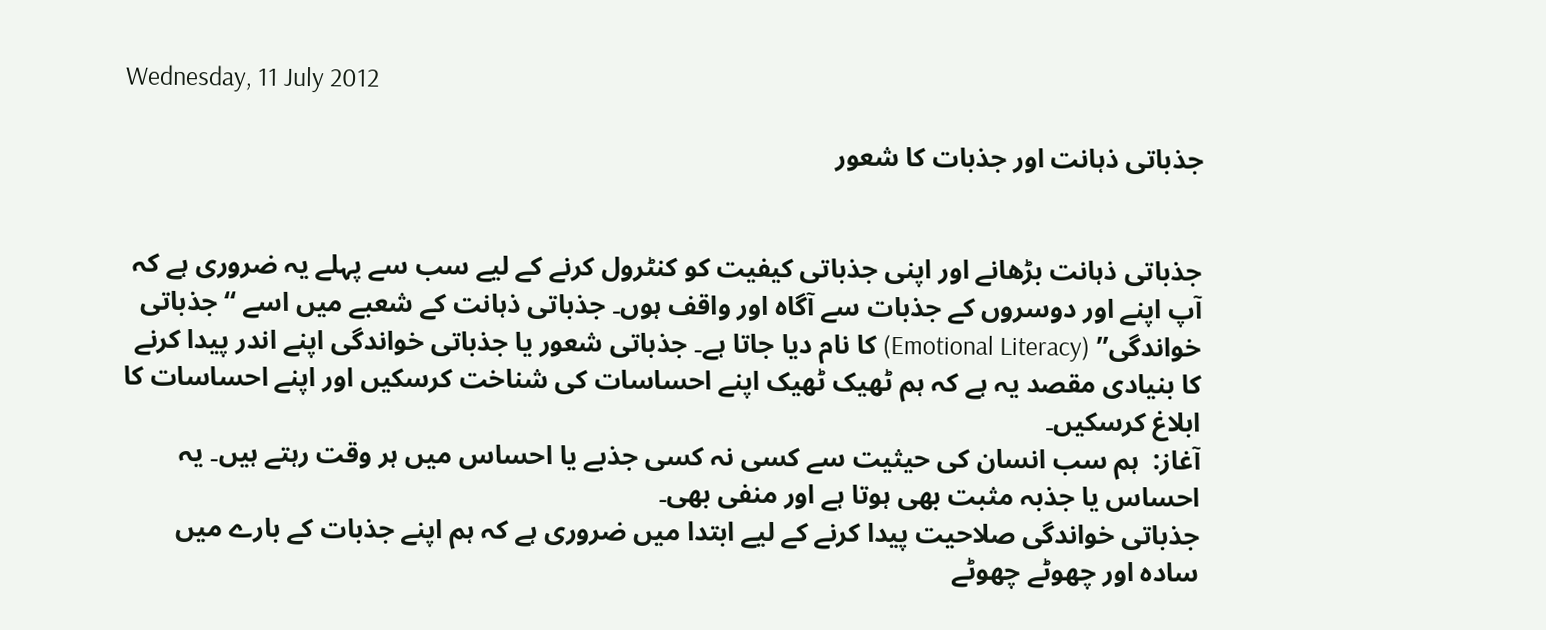Wednesday, 11 July 2012

جذباتی ذہانت اور جذبات کا شعور


جذباتی ذہانت بڑھانے اور اپنی جذباتی کیفیت کو کنٹرول کرنے کے لیے سب سے پہلے یہ ضروری ہے کہ آپ اپنے اور دوسروں کے جذبات سے آگاہ اور واقف ہوں۔ جذباتی ذہانت کے شعبے میں اسے ‘‘جذباتی خواندگی’’ (Emotional Literacy) کا نام دیا جاتا ہے۔ جذباتی شعور یا جذباتی خواندگی اپنے اندر پیدا کرنے کا بنیادی مقصد یہ ہے کہ ہم ٹھیک ٹھیک اپنے احساسات کی شناخت کرسکیں اور اپنے احساسات کا ابلاغ کرسکیں۔
آغاز:  ہم سب انسان کی حیثیت سے کسی نہ کسی جذبے یا احساس میں ہر وقت رہتے ہیں۔ یہ احساس یا جذبہ مثبت بھی ہوتا ہے اور منفی بھی۔
جذباتی خواندگی صلاحیت پیدا کرنے کے لیے ابتدا میں ضروری ہے کہ ہم اپنے جذبات کے بارے میں سادہ اور چھوٹے چھوٹے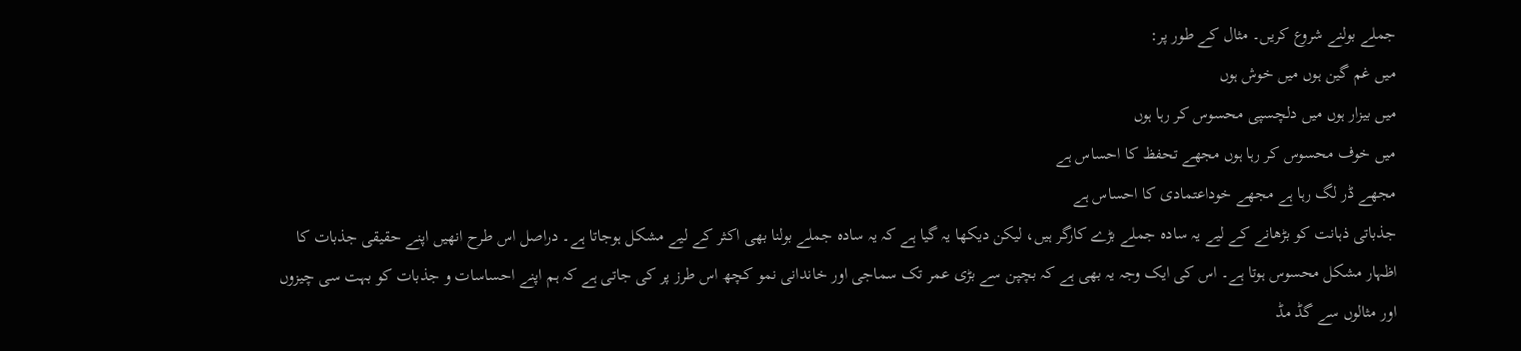جملے بولنے شروع کریں۔ مثال کے طور پر:
میں غم گین ہوں میں خوش ہوں
میں بیزار ہوں میں دلچسپی محسوس کر رہا ہوں
میں خوف محسوس کر رہا ہوں مجھے تحفظ کا احساس ہے
مجھے ڈر لگ رہا ہے مجھے خوداعتمادی کا احساس ہے
جذباتی ذہانت کو بڑھانے کے لیے یہ سادہ جملے بڑے کارگر ہیں، لیکن دیکھا یہ گیا ہے کہ یہ سادہ جملے بولنا بھی اکثر کے لیے مشکل ہوجاتا ہے۔ دراصل اس طرح انھیں اپنے حقیقی جذبات کا اظہار مشکل محسوس ہوتا ہے۔ اس کی ایک وجہ یہ بھی ہے کہ بچپن سے بڑی عمر تک سماجی اور خاندانی نمو کچھ اس طرز پر کی جاتی ہے کہ ہم اپنے احساسات و جذبات کو بہت سی چیزوں اور مثالوں سے گڈ مڈ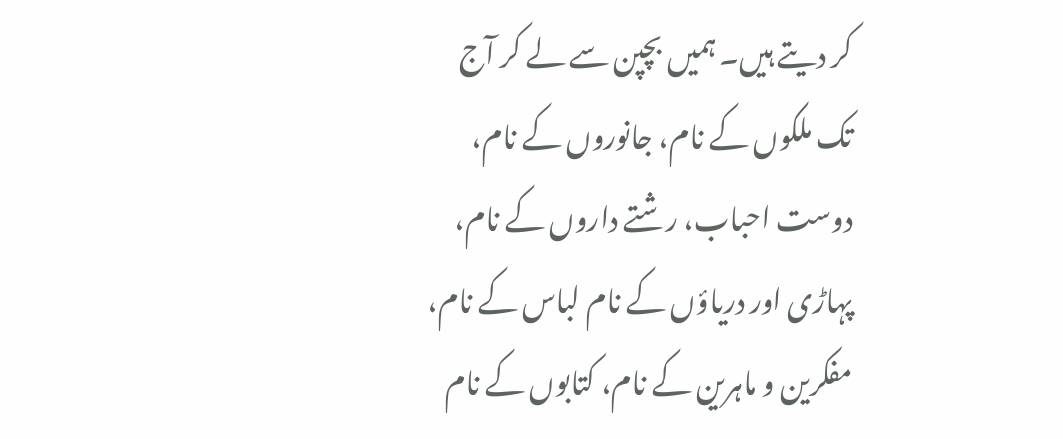کر دیتے ہیں۔ ہمیں بچپن سے لے کر آج تک ملکوں کے نام، جانوروں کے نام، دوست احباب، رشتے داروں کے نام، پہاڑی اور دریاؤں کے نام لباس کے نام، مفکرین و ماہرین کے نام، کتابوں کے نام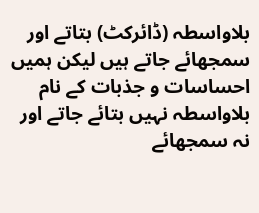بلاواسطہ (ڈائرکٹ) بتاتے اور سمجھائے جاتے ہیں لیکن ہمیں احساسات و جذبات کے نام بلاواسطہ نہیں بتائے جاتے اور نہ سمجھائے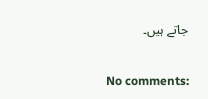جاتے ہیں۔

No comments: